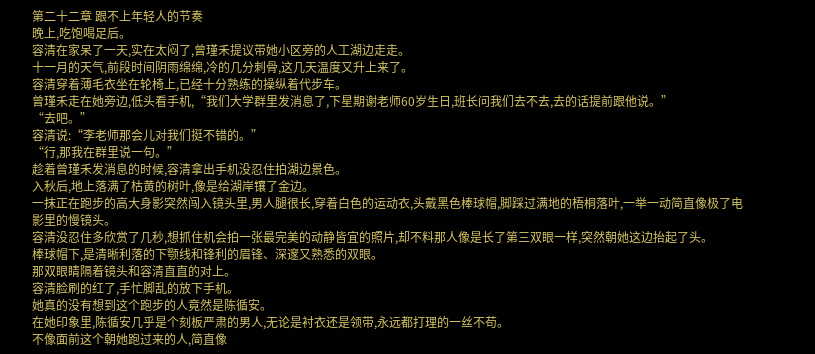第二十二章 跟不上年轻人的节奏
晚上,吃饱喝足后。
容清在家呆了一天,实在太闷了,曾瑾禾提议带她小区旁的人工湖边走走。
十一月的天气,前段时间阴雨绵绵,冷的几分刺骨,这几天温度又升上来了。
容清穿着薄毛衣坐在轮椅上,已经十分熟练的操纵着代步车。
曾瑾禾走在她旁边,低头看手机,“我们大学群里发消息了,下星期谢老师60岁生日,班长问我们去不去,去的话提前跟他说。”
“去吧。”
容清说:“李老师那会儿对我们挺不错的。”
“行,那我在群里说一句。”
趁着曾瑾禾发消息的时候,容清拿出手机没忍住拍湖边景色。
入秋后,地上落满了枯黄的树叶,像是给湖岸镶了金边。
一抹正在跑步的高大身影突然闯入镜头里,男人腿很长,穿着白色的运动衣,头戴黑色棒球帽,脚踩过满地的梧桐落叶,一举一动简直像极了电影里的慢镜头。
容清没忍住多欣赏了几秒,想抓住机会拍一张最完美的动静皆宜的照片,却不料那人像是长了第三双眼一样,突然朝她这边抬起了头。
棒球帽下,是清晰利落的下颚线和锋利的眉锋、深邃又熟悉的双眼。
那双眼睛隔着镜头和容清直直的对上。
容清脸刷的红了,手忙脚乱的放下手机。
她真的没有想到这个跑步的人竟然是陈循安。
在她印象里,陈循安几乎是个刻板严肃的男人,无论是衬衣还是领带,永远都打理的一丝不苟。
不像面前这个朝她跑过来的人,简直像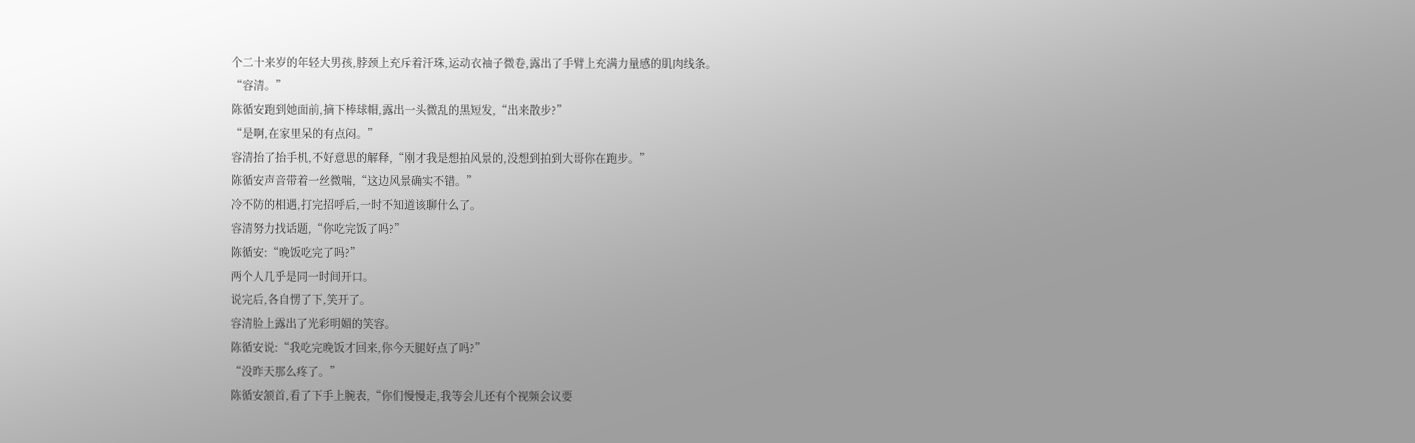个二十来岁的年轻大男孩,脖颈上充斥着汗珠,运动衣袖子微卷,露出了手臂上充满力量感的肌肉线条。
“容清。”
陈循安跑到她面前,摘下棒球帽,露出一头微乱的黑短发,“出来散步?”
“是啊,在家里呆的有点闷。”
容清抬了抬手机,不好意思的解释,“刚才我是想拍风景的,没想到拍到大哥你在跑步。”
陈循安声音带着一丝微喘,“这边风景确实不错。”
冷不防的相遇,打完招呼后,一时不知道该聊什么了。
容清努力找话题,“你吃完饭了吗?”
陈循安:“晚饭吃完了吗?”
两个人几乎是同一时间开口。
说完后,各自愣了下,笑开了。
容清脸上露出了光彩明媚的笑容。
陈循安说:“我吃完晚饭才回来,你今天腿好点了吗?”
“没昨天那么疼了。”
陈循安颔首,看了下手上腕表,“你们慢慢走,我等会儿还有个视频会议要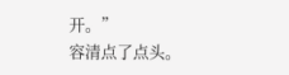开。”
容清点了点头。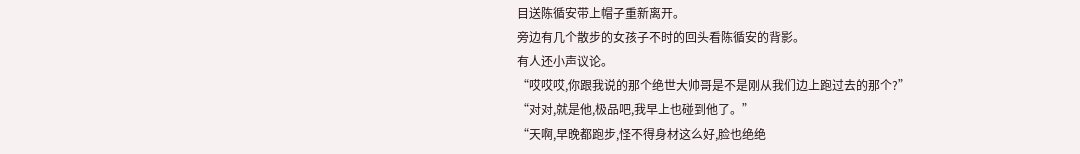目送陈循安带上帽子重新离开。
旁边有几个散步的女孩子不时的回头看陈循安的背影。
有人还小声议论。
“哎哎哎,你跟我说的那个绝世大帅哥是不是刚从我们边上跑过去的那个?”
“对对,就是他,极品吧,我早上也碰到他了。”
“天啊,早晚都跑步,怪不得身材这么好,脸也绝绝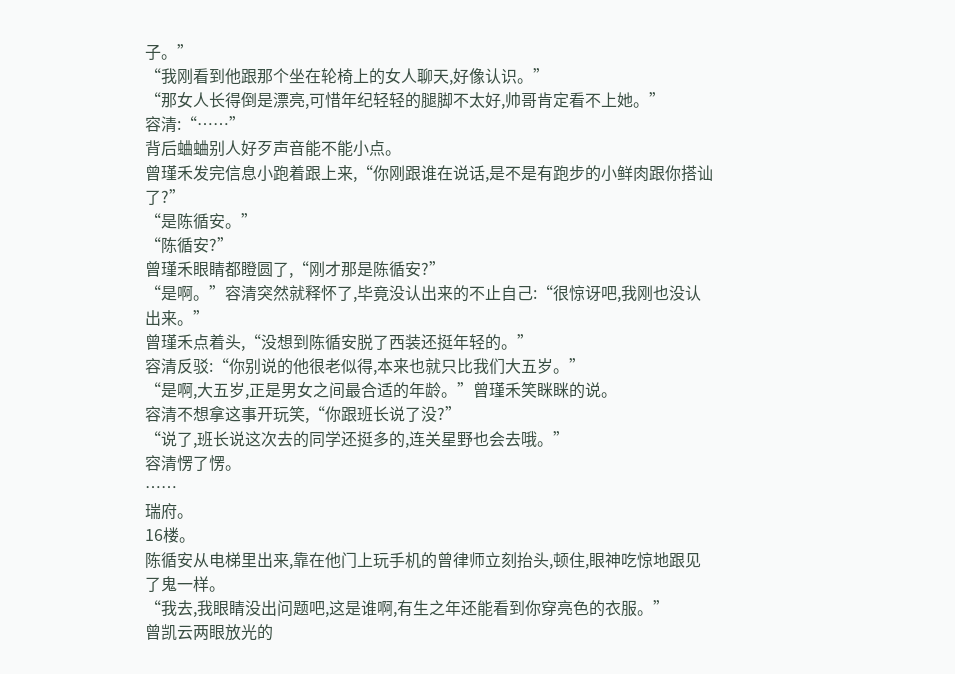子。”
“我刚看到他跟那个坐在轮椅上的女人聊天,好像认识。”
“那女人长得倒是漂亮,可惜年纪轻轻的腿脚不太好,帅哥肯定看不上她。”
容清:“……”
背后蛐蛐别人好歹声音能不能小点。
曾瑾禾发完信息小跑着跟上来,“你刚跟谁在说话,是不是有跑步的小鲜肉跟你搭讪了?”
“是陈循安。”
“陈循安?”
曾瑾禾眼睛都瞪圆了,“刚才那是陈循安?”
“是啊。”容清突然就释怀了,毕竟没认出来的不止自己:“很惊讶吧,我刚也没认出来。”
曾瑾禾点着头,“没想到陈循安脱了西装还挺年轻的。”
容清反驳:“你别说的他很老似得,本来也就只比我们大五岁。”
“是啊,大五岁,正是男女之间最合适的年龄。”曾瑾禾笑眯眯的说。
容清不想拿这事开玩笑,“你跟班长说了没?”
“说了,班长说这次去的同学还挺多的,连关星野也会去哦。”
容清愣了愣。
……
瑞府。
16楼。
陈循安从电梯里出来,靠在他门上玩手机的曾律师立刻抬头,顿住,眼神吃惊地跟见了鬼一样。
“我去,我眼睛没出问题吧,这是谁啊,有生之年还能看到你穿亮色的衣服。”
曾凯云两眼放光的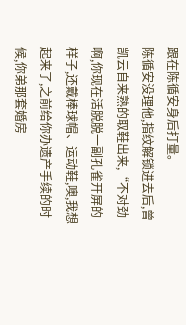跟在陈循安身后打量。
陈循安没理他,指纹解锁进去后,曾凯云自来熟的取鞋出来,“不对劲啊,你现在活脱脱一副孔雀开屏的样子,还戴棒球帽、运动鞋,噢,我想起来了,之前给你办遗产手续的时候,你弟那套婚房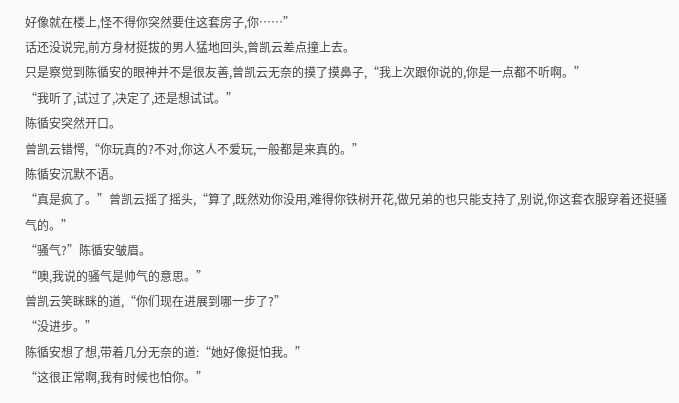好像就在楼上,怪不得你突然要住这套房子,你……”
话还没说完,前方身材挺拔的男人猛地回头,曾凯云差点撞上去。
只是察觉到陈循安的眼神并不是很友善,曾凯云无奈的摸了摸鼻子,“我上次跟你说的,你是一点都不听啊。”
“我听了,试过了,决定了,还是想试试。”
陈循安突然开口。
曾凯云错愕,“你玩真的?不对,你这人不爱玩,一般都是来真的。”
陈循安沉默不语。
“真是疯了。”曾凯云摇了摇头,“算了,既然劝你没用,难得你铁树开花,做兄弟的也只能支持了,别说,你这套衣服穿着还挺骚气的。”
“骚气?”陈循安皱眉。
“噢,我说的骚气是帅气的意思。”
曾凯云笑眯眯的道,“你们现在进展到哪一步了?”
“没进步。”
陈循安想了想,带着几分无奈的道:“她好像挺怕我。”
“这很正常啊,我有时候也怕你。”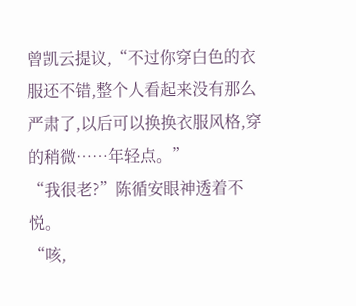曾凯云提议,“不过你穿白色的衣服还不错,整个人看起来没有那么严肃了,以后可以换换衣服风格,穿的稍微……年轻点。”
“我很老?”陈循安眼神透着不悦。
“咳,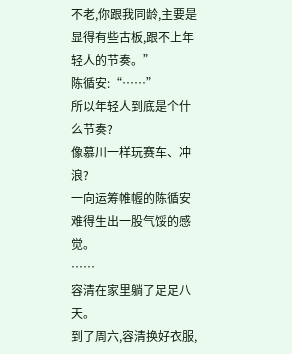不老,你跟我同龄,主要是显得有些古板,跟不上年轻人的节奏。”
陈循安:“……”
所以年轻人到底是个什么节奏?
像慕川一样玩赛车、冲浪?
一向运筹帷幄的陈循安难得生出一股气馁的感觉。
……
容清在家里躺了足足八天。
到了周六,容清换好衣服,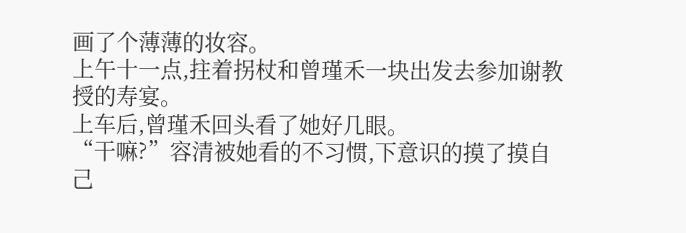画了个薄薄的妆容。
上午十一点,拄着拐杖和曾瑾禾一块出发去参加谢教授的寿宴。
上车后,曾瑾禾回头看了她好几眼。
“干嘛?”容清被她看的不习惯,下意识的摸了摸自己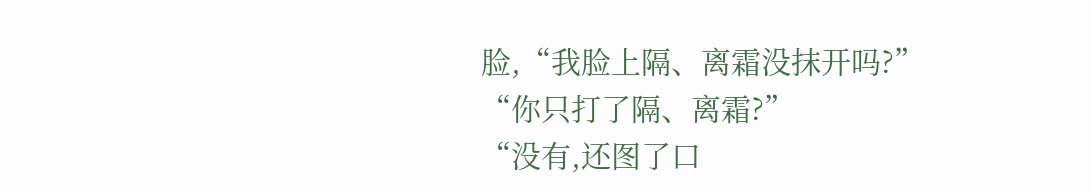脸,“我脸上隔、离霜没抹开吗?”
“你只打了隔、离霜?”
“没有,还图了口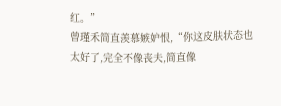红。”
曾瑾禾简直羡慕嫉妒恨,“你这皮肤状态也太好了,完全不像丧夫,简直像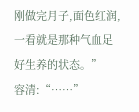刚做完月子,面色红润,一看就是那种气血足好生养的状态。”
容清:“……”